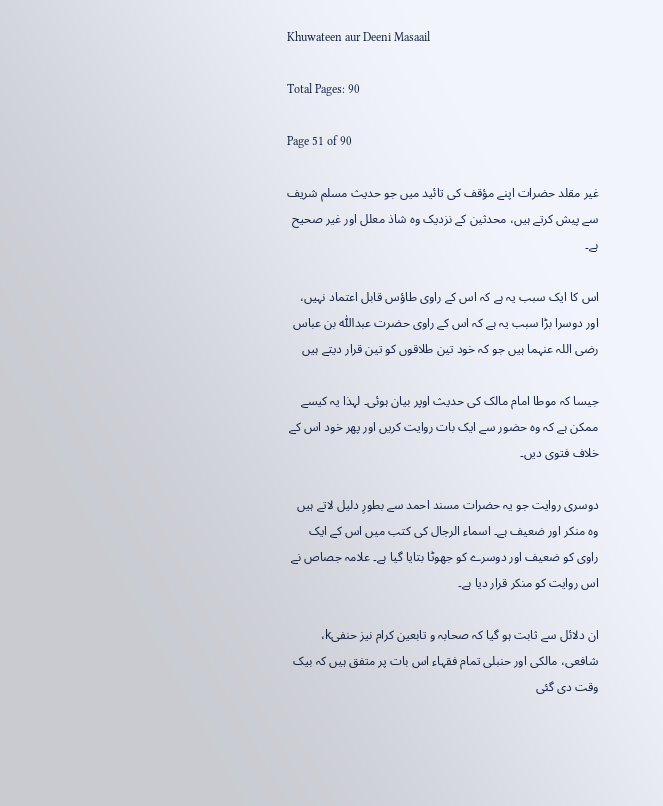Khuwateen aur Deeni Masaail

Total Pages: 90

Page 51 of 90

غیر مقلد حضرات اپنے مؤقف کی تائید میں جو حدیث مسلم شریف سے پیش کرتے ہیں، محدثین کے نزدیک وہ شاذ معلل اور غیر صحیح ہے۔

اس کا ایک سبب یہ ہے کہ اس کے راوی طاؤس قابل اعتماد نہیں، اور دوسرا بڑا سبب یہ ہے کہ اس کے راوی حضرت عبداللّٰہ بن عباس رضی اللہ عنہما ہیں جو کہ خود تین طلاقوں کو تین قرار دیتے ہیں

جیسا کہ موطا امام مالک کی حدیث اوپر بیان ہوئی۔ لہذا یہ کیسے ممکن ہے کہ وہ حضور سے ایک بات روایت کریں اور پھر خود اس کے خلاف فتوی دیں۔

دوسری روایت جو یہ حضرات مسند احمد سے بطورِ دلیل لاتے ہیں وہ منکر اور ضعیف ہے۔ اسماء الرجال کی کتب میں اس کے ایک راوی کو ضعیف اور دوسرے کو جھوٹا بتایا گیا ہے۔ علامہ جصاص نے اس روایت کو منکر قرار دیا ہے۔

ان دلائل سے ثابت ہو گیا کہ صحابہ و تابعین کرام نیز حنفیk، شافعی، مالکی اور حنبلی تمام فقہاء اس بات پر متفق ہیں کہ بیک وقت دی گئی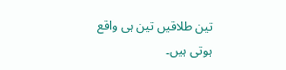تین طلاقیں تین ہی واقع ہوتی ہیں۔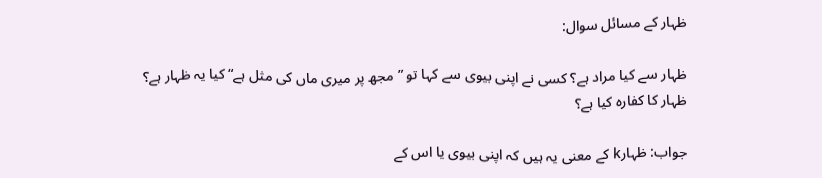ظہار کے مسائل سوال:

ظہار سے کیا مراد ہے؟ کسی نے اپنی بیوی سے کہا تو ”مجھ پر میری ماں کی مثل ہے“ کیا یہ ظہار ہے؟ ظہار کا کفارہ کیا ہے؟

جواب: ظہارk کے معنی یہ ہیں کہ اپنی بیوی یا اس کے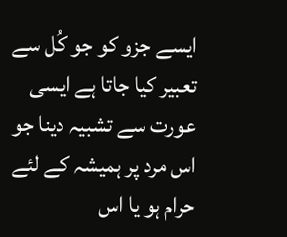ایسے جزو کو جو کُل سے تعبیر کیا جاتا ہے ایسی عورت سے تشبیہ دینا جو اس مرد پر ہمیشہ کے لئے حرام ہو یا اس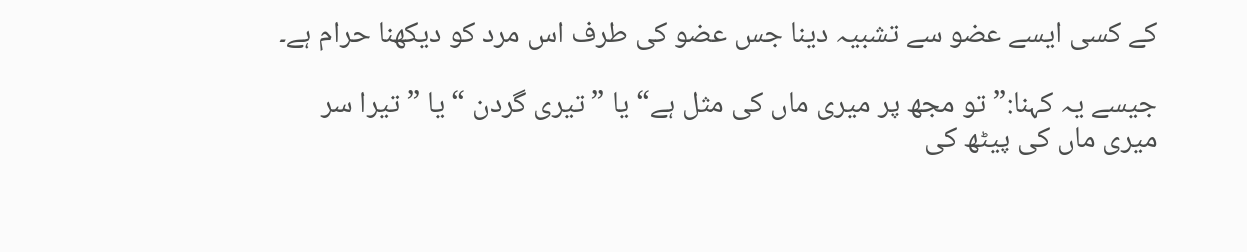کے کسی ایسے عضو سے تشبیہ دینا جس عضو کی طرف اس مرد کو دیکھنا حرام ہے۔

جیسے یہ کہنا:” تو مجھ پر میری ماں کی مثل ہے“ یا ”تیری گردن “یا ”تیرا سر میری ماں کی پیٹھ کی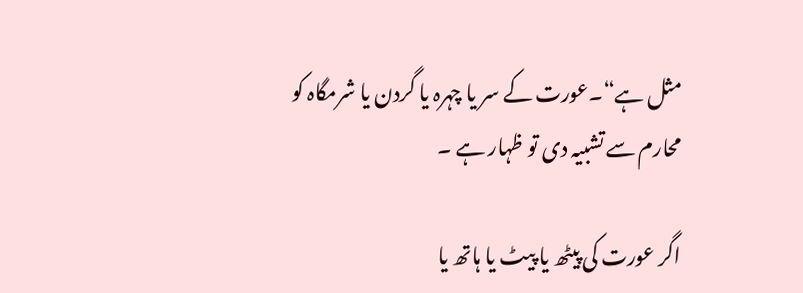مثل ہے“۔عورت کے سر یا چہرہ یا گردن یا شرمگاہ کو محارم سے تشبیہ دی تو ظہار ہے ۔

اگر عورت کی پیٹھ یا پیٹ یا ہاتھ یا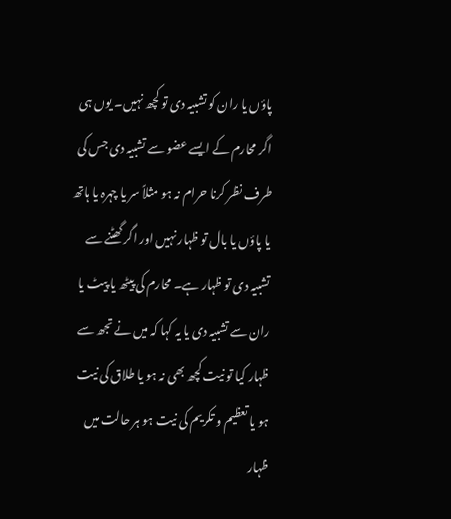پاؤں یا ران کو تشبیہ دی تو کچھ نہیں۔ یوں ہی اگر محارم کے ایسے عضو سے تشبیہ دی جس کی طرف نظر کرنا حرام نہ ہو مثلاً سر یا چہرہ یا ہاتھ یا پاؤں یا بال تو ظہار نہیں اور اگر گھٹنے سے تشبیہ دی تو ظہار ہے۔ محارم کی پیٹھ یا پیٹ یا ران سے تشبیہ دی یا یہ کہا کہ میں نے تجھ سے ظہار کیا تو نیت کچھ بھی نہ ہو یا طلاق کی نیت ہو یا تعظیم و تکریم کی نیت ہو ہر حالت میں ظہار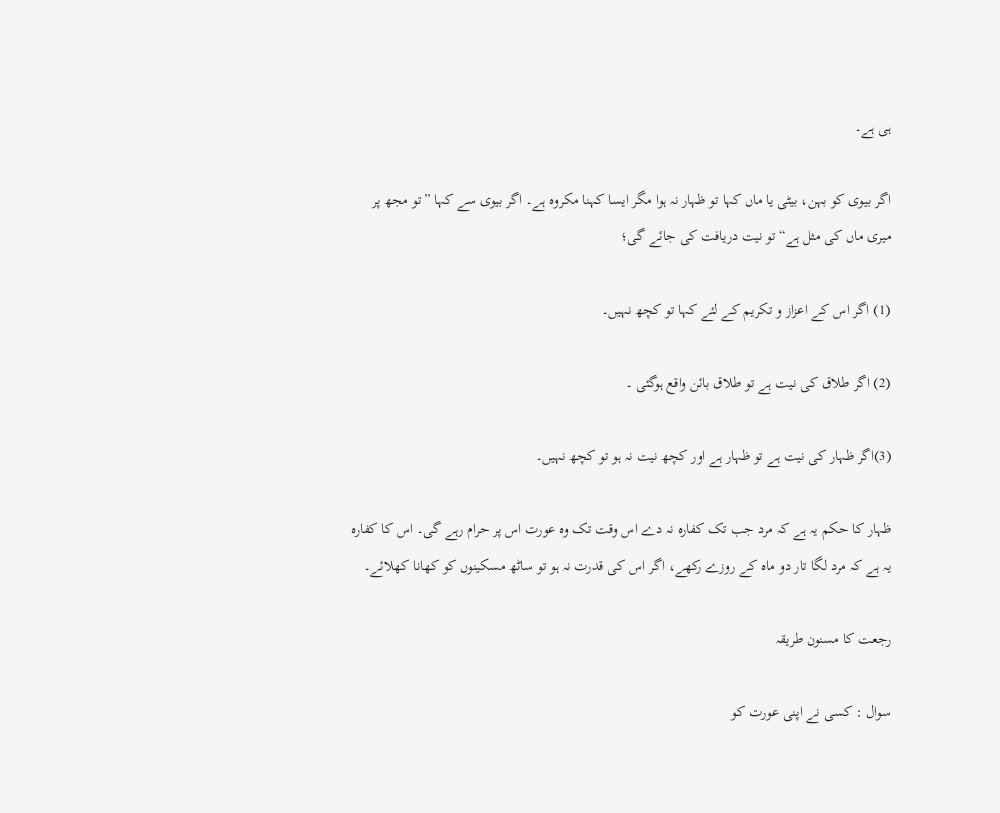ہی ہے۔

اگر بیوی کو بہن، بیٹی یا ماں کہا تو ظہار نہ ہوا مگر ایسا کہنا مکروہ ہے۔ اگر بیوی سے کہا ”تو مجھ پر میری ماں کی مثل ہے“ تو نیت دریافت کی جائے گی؛

(1) اگر اس کے اعزاز و تکریم کے لئے کہا تو کچھ نہیں۔

(2) اگر طلاق کی نیت ہے تو طلاق بائن واقع ہوگئی ۔

(3)اگر ظہار کی نیت ہے تو ظہار ہے اور کچھ نیت نہ ہو تو کچھ نہیں۔

ظہار کا حکم یہ ہے کہ مرد جب تک کفارہ نہ دے اس وقت تک وہ عورت اس پر حرام رہے گی۔ اس کا کفارہ یہ ہے کہ مرد لگا تار دو ماہ کے روزے رکھے، اگر اس کی قدرت نہ ہو تو ساٹھ مسکینوں کو کھانا کھلائے۔

رجعت کا مسنون طریقہ

سوال : کسی نے اپنی عورت کو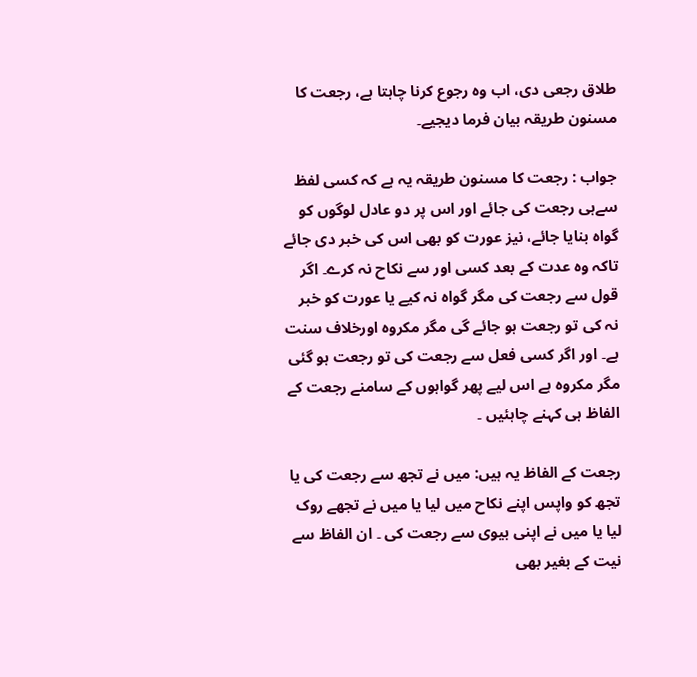طلاق رجعی دی، اب وہ رجوع کرنا چاہتا ہے، رجعت کا مسنون طریقہ بیان فرما دیجیے۔

جواب : رجعت کا مسنون طریقہ یہ ہے کہ کسی لفظ سےہی رجعت کی جائے اور اس پر دو عادل لوگوں کو گواہ بنایا جائے، نیز عورت کو بھی اس کی خبر دی جائے تاکہ وہ عدت کے بعد کسی اور سے نکاح نہ کرے۔ اگر قول سے رجعت کی مگر گواہ نہ کیے یا عورت کو خبر نہ کی تو رجعت ہو جائے گی مگر مکروہ اورخلاف سنت ہے۔ اور اگر کسی فعل سے رجعت کی تو رجعت ہو گئی مگر مکروہ ہے اس لیے پھر گواہوں کے سامنے رجعت کے الفاظ ہی کہنے چاہئیں ۔

رجعت کے الفاظ یہ ہیں: میں نے تجھ سے رجعت کی یا تجھ کو واپس اپنے نکاح میں لیا یا میں نے تجھے روک لیا یا میں نے اپنی بیوی سے رجعت کی ۔ ان الفاظ سے نیت کے بغیر بھی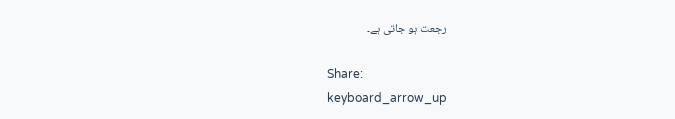رجعت ہو جاتی ہے۔

Share:
keyboard_arrow_up